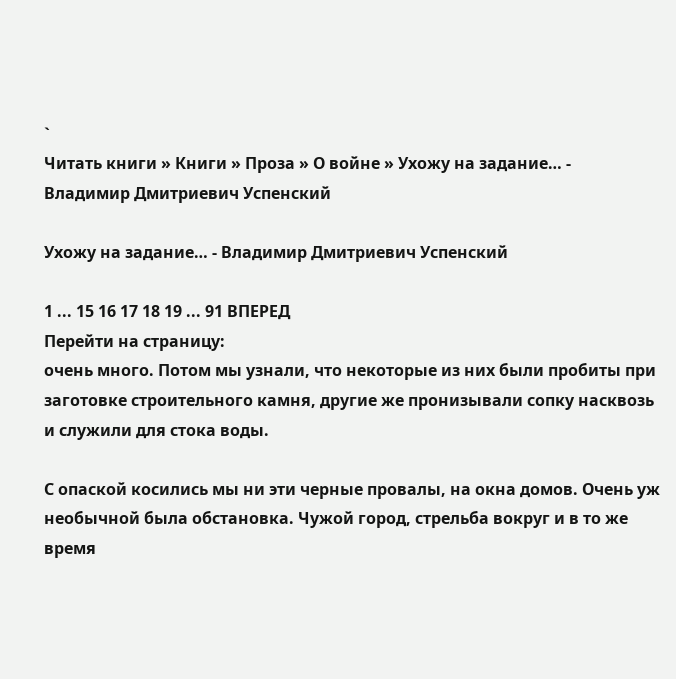`
Читать книги » Книги » Проза » О войне » Ухожу на задание… - Владимир Дмитриевич Успенский

Ухожу на задание… - Владимир Дмитриевич Успенский

1 ... 15 16 17 18 19 ... 91 ВПЕРЕД
Перейти на страницу:
очень много. Потом мы узнали, что некоторые из них были пробиты при заготовке строительного камня, другие же пронизывали сопку насквозь и служили для стока воды.

С опаской косились мы ни эти черные провалы, на окна домов. Очень уж необычной была обстановка. Чужой город, стрельба вокруг и в то же время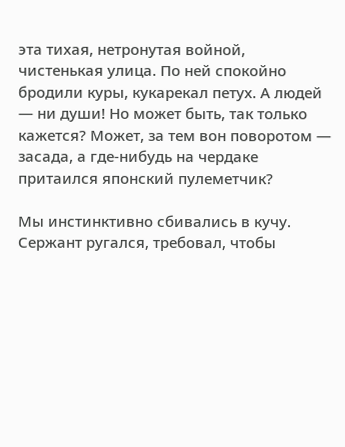эта тихая, нетронутая войной, чистенькая улица. По ней спокойно бродили куры, кукарекал петух. А людей — ни души! Но может быть, так только кажется? Может, за тем вон поворотом — засада, а где-нибудь на чердаке притаился японский пулеметчик?

Мы инстинктивно сбивались в кучу. Сержант ругался, требовал, чтобы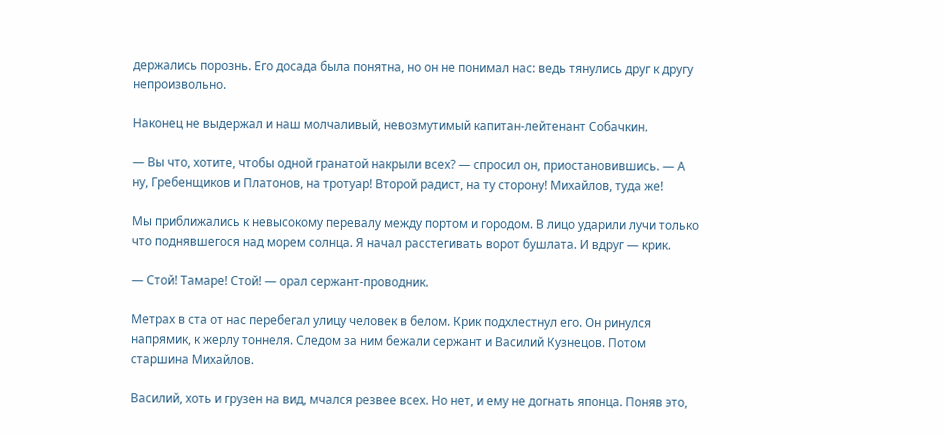держались порознь. Его досада была понятна, но он не понимал нас: ведь тянулись друг к другу непроизвольно.

Наконец не выдержал и наш молчаливый, невозмутимый капитан-лейтенант Собачкин.

— Вы что, хотите, чтобы одной гранатой накрыли всех? — спросил он, приостановившись. — А ну, Гребенщиков и Платонов, на тротуар! Второй радист, на ту сторону! Михайлов, туда же!

Мы приближались к невысокому перевалу между портом и городом. В лицо ударили лучи только что поднявшегося над морем солнца. Я начал расстегивать ворот бушлата. И вдруг — крик.

— Стой! Тамаре! Стой! — орал сержант-проводник.

Метрах в ста от нас перебегал улицу человек в белом. Крик подхлестнул его. Он ринулся напрямик, к жерлу тоннеля. Следом за ним бежали сержант и Василий Кузнецов. Потом старшина Михайлов.

Василий, хоть и грузен на вид, мчался резвее всех. Но нет, и ему не догнать японца. Поняв это,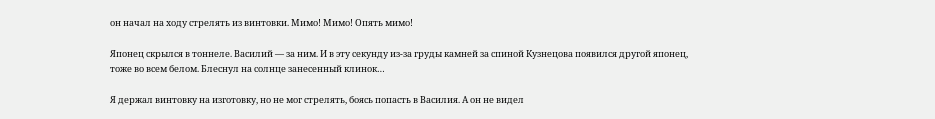он начал на ходу стрелять из винтовки. Мимо! Мимо! Опять мимо!

Японец скрылся в тоннеле. Василий — за ним. И в эту секунду из-за груды камней за спиной Кузнецова появился другой японец, тоже во всем белом. Блеснул на солнце занесенный клинок…

Я держал винтовку на изготовку, но не мог стрелять, боясь попасть в Василия. А он не видел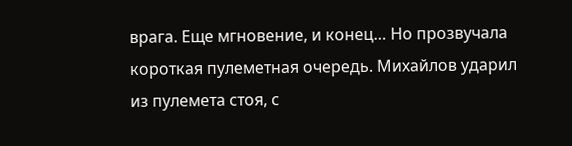врага. Еще мгновение, и конец… Но прозвучала короткая пулеметная очередь. Михайлов ударил из пулемета стоя, с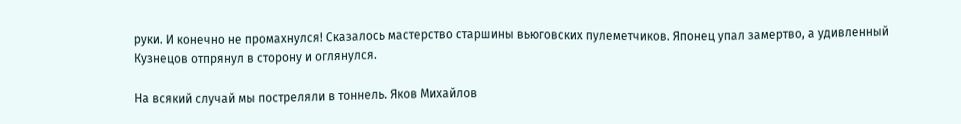руки. И конечно не промахнулся! Сказалось мастерство старшины вьюговских пулеметчиков. Японец упал замертво, а удивленный Кузнецов отпрянул в сторону и оглянулся.

На всякий случай мы постреляли в тоннель. Яков Михайлов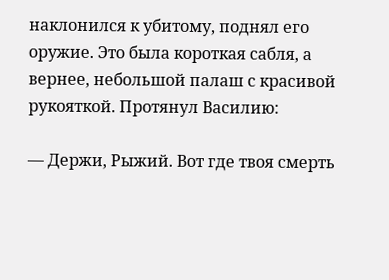наклонился к убитому, поднял его оружие. Это была короткая сабля, а вернее, небольшой палаш с красивой рукояткой. Протянул Василию:

— Держи, Рыжий. Вот где твоя смерть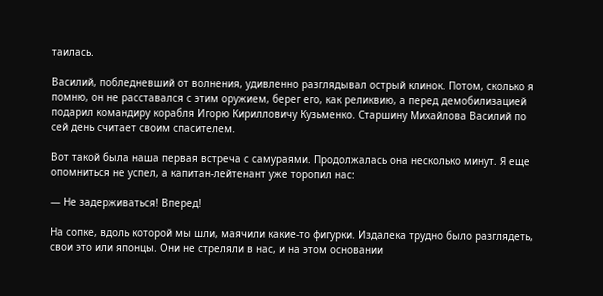таилась.

Василий, побледневший от волнения, удивленно разглядывал острый клинок. Потом, сколько я помню, он не расставался с этим оружием, берег его, как реликвию, а перед демобилизацией подарил командиру корабля Игорю Кирилловичу Кузьменко. Старшину Михайлова Василий по сей день считает своим спасителем.

Вот такой была наша первая встреча с самураями. Продолжалась она несколько минут. Я еще опомниться не успел, а капитан-лейтенант уже торопил нас:

— Не задерживаться! Вперед!

На сопке, вдоль которой мы шли, маячили какие-то фигурки. Издалека трудно было разглядеть, свои это или японцы. Они не стреляли в нас, и на этом основании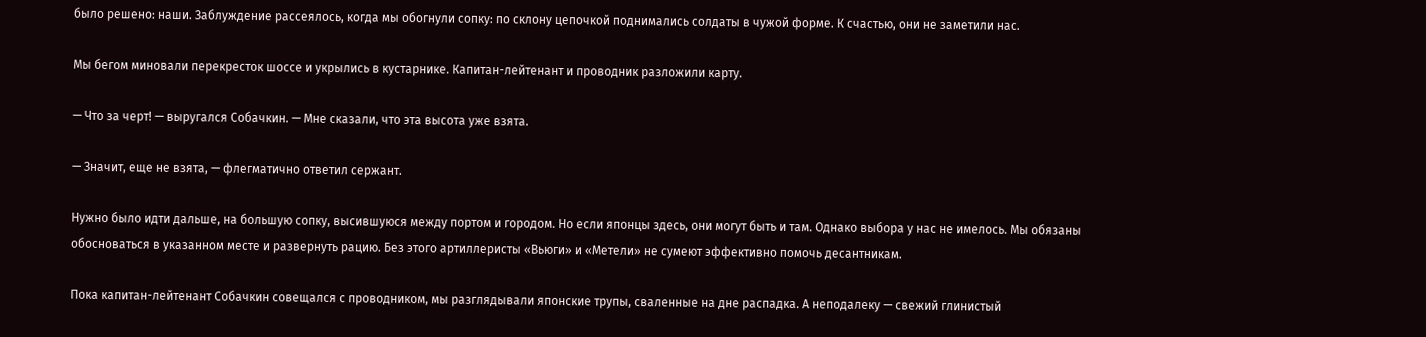было решено: наши. Заблуждение рассеялось, когда мы обогнули сопку: по склону цепочкой поднимались солдаты в чужой форме. К счастью, они не заметили нас.

Мы бегом миновали перекресток шоссе и укрылись в кустарнике. Капитан-лейтенант и проводник разложили карту.

— Что за черт! — выругался Собачкин. — Мне сказали, что эта высота уже взята.

— Значит, еще не взята, — флегматично ответил сержант.

Нужно было идти дальше, на большую сопку, высившуюся между портом и городом. Но если японцы здесь, они могут быть и там. Однако выбора у нас не имелось. Мы обязаны обосноваться в указанном месте и развернуть рацию. Без этого артиллеристы «Вьюги» и «Метели» не сумеют эффективно помочь десантникам.

Пока капитан-лейтенант Собачкин совещался с проводником, мы разглядывали японские трупы, сваленные на дне распадка. А неподалеку — свежий глинистый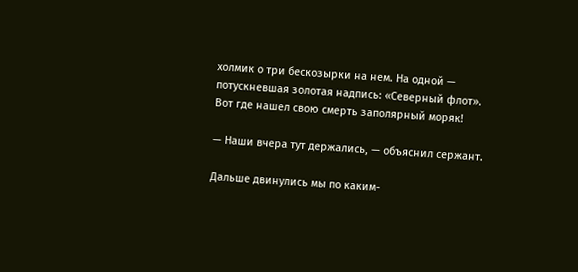холмик о три бескозырки на нем. На одной — потускневшая золотая надпись: «Северный флот». Вот где нашел свою смерть заполярный моряк!

— Наши вчера тут держались, — объяснил сержант.

Дальше двинулись мы по каким-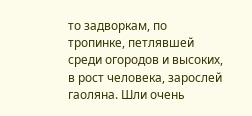то задворкам, по тропинке, петлявшей среди огородов и высоких, в рост человека, зарослей гаоляна. Шли очень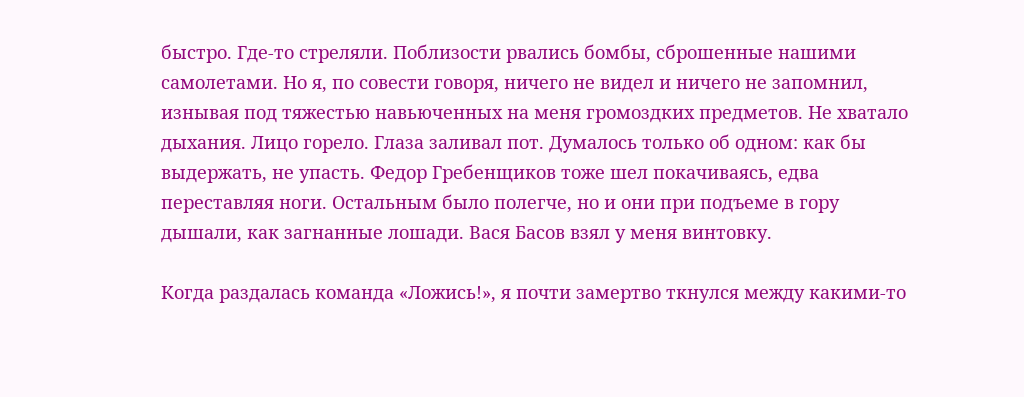быстро. Где-то стреляли. Поблизости рвались бомбы, сброшенные нашими самолетами. Но я, по совести говоря, ничего не видел и ничего не запомнил, изнывая под тяжестью навьюченных на меня громоздких предметов. Не хватало дыхания. Лицо горело. Глаза заливал пот. Думалось только об одном: как бы выдержать, не упасть. Федор Гребенщиков тоже шел покачиваясь, едва переставляя ноги. Остальным было полегче, но и они при подъеме в гору дышали, как загнанные лошади. Вася Басов взял у меня винтовку.

Когда раздалась команда «Ложись!», я почти замертво ткнулся между какими-то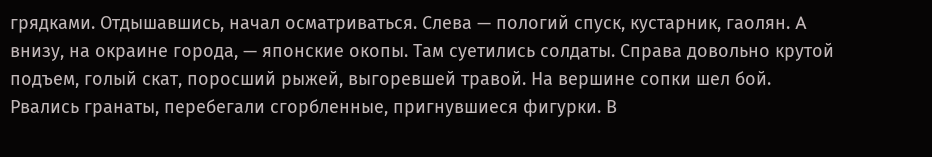грядками. Отдышавшись, начал осматриваться. Слева — пологий спуск, кустарник, гаолян. A внизу, на окраине города, — японские окопы. Там суетились солдаты. Справа довольно крутой подъем, голый скат, поросший рыжей, выгоревшей травой. На вершине сопки шел бой. Рвались гранаты, перебегали сгорбленные, пригнувшиеся фигурки. В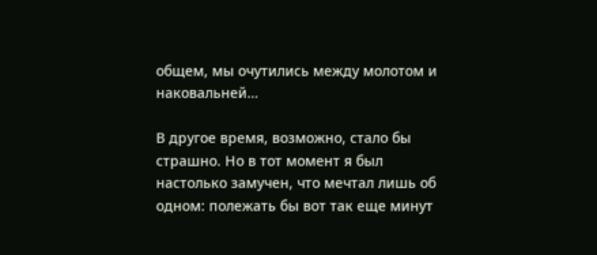общем, мы очутились между молотом и наковальней…

В другое время, возможно, стало бы страшно. Но в тот момент я был настолько замучен, что мечтал лишь об одном: полежать бы вот так еще минут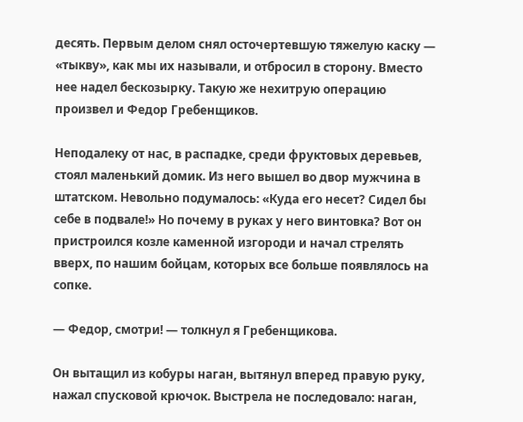десять. Первым делом снял осточертевшую тяжелую каску — «тыкву», как мы их называли, и отбросил в сторону. Вместо нее надел бескозырку. Такую же нехитрую операцию произвел и Федор Гребенщиков.

Неподалеку от нас, в распадке, среди фруктовых деревьев, стоял маленький домик. Из него вышел во двор мужчина в штатском. Невольно подумалось: «Куда его несет? Сидел бы себе в подвале!» Но почему в руках у него винтовка? Вот он пристроился козле каменной изгороди и начал стрелять вверх, по нашим бойцам, которых все больше появлялось на сопке.

— Федор, смотри! — толкнул я Гребенщикова.

Он вытащил из кобуры наган, вытянул вперед правую руку, нажал спусковой крючок. Выстрела не последовало: наган,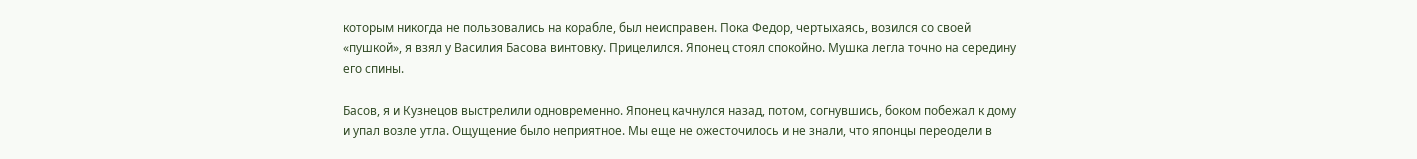которым никогда не пользовались на корабле, был неисправен. Пока Федор, чертыхаясь, возился со своей «пушкой», я взял у Василия Басова винтовку. Прицелился. Японец стоял спокойно. Мушка легла точно на середину его спины.

Басов, я и Кузнецов выстрелили одновременно. Японец качнулся назад, потом, согнувшись, боком побежал к дому и упал возле утла. Ощущение было неприятное. Мы еще не ожесточилось и не знали, что японцы переодели в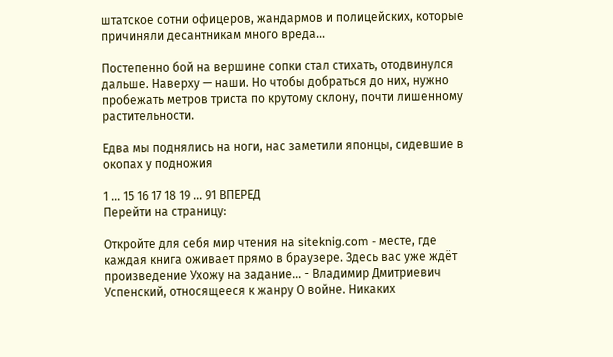штатское сотни офицеров, жандармов и полицейских, которые причиняли десантникам много вреда…

Постепенно бой на вершине сопки стал стихать, отодвинулся дальше. Наверху — наши. Но чтобы добраться до них, нужно пробежать метров триста по крутому склону, почти лишенному растительности.

Едва мы поднялись на ноги, нас заметили японцы, сидевшие в окопах у подножия

1 ... 15 16 17 18 19 ... 91 ВПЕРЕД
Перейти на страницу:

Откройте для себя мир чтения на siteknig.com - месте, где каждая книга оживает прямо в браузере. Здесь вас уже ждёт произведение Ухожу на задание… - Владимир Дмитриевич Успенский, относящееся к жанру О войне. Никаких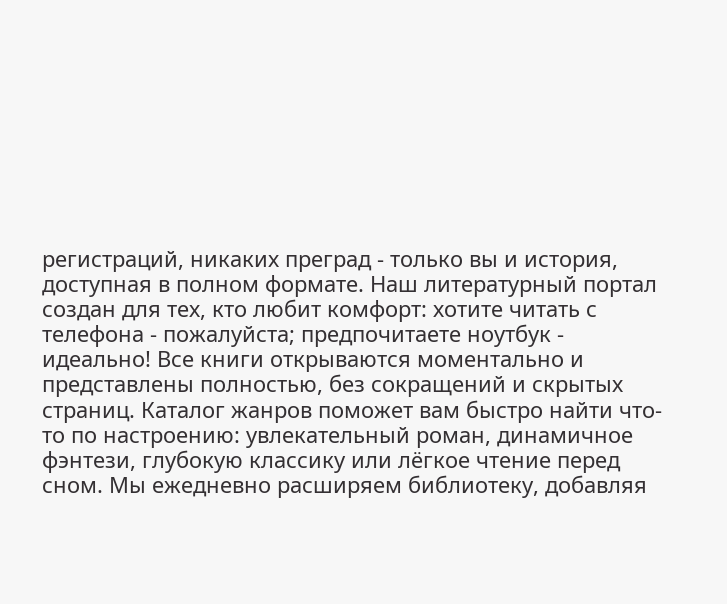регистраций, никаких преград - только вы и история, доступная в полном формате. Наш литературный портал создан для тех, кто любит комфорт: хотите читать с телефона - пожалуйста; предпочитаете ноутбук - идеально! Все книги открываются моментально и представлены полностью, без сокращений и скрытых страниц. Каталог жанров поможет вам быстро найти что-то по настроению: увлекательный роман, динамичное фэнтези, глубокую классику или лёгкое чтение перед сном. Мы ежедневно расширяем библиотеку, добавляя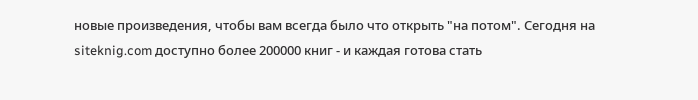новые произведения, чтобы вам всегда было что открыть "на потом". Сегодня на siteknig.com доступно более 200000 книг - и каждая готова стать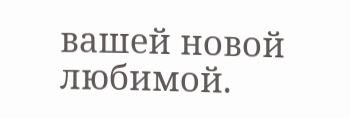вашей новой любимой.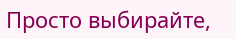Просто выбирайте,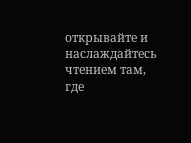открывайте и наслаждайтесь чтением там, где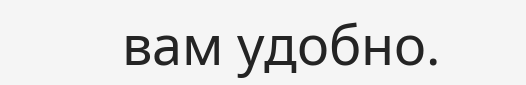вам удобно.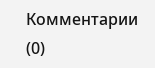Комментарии (0)